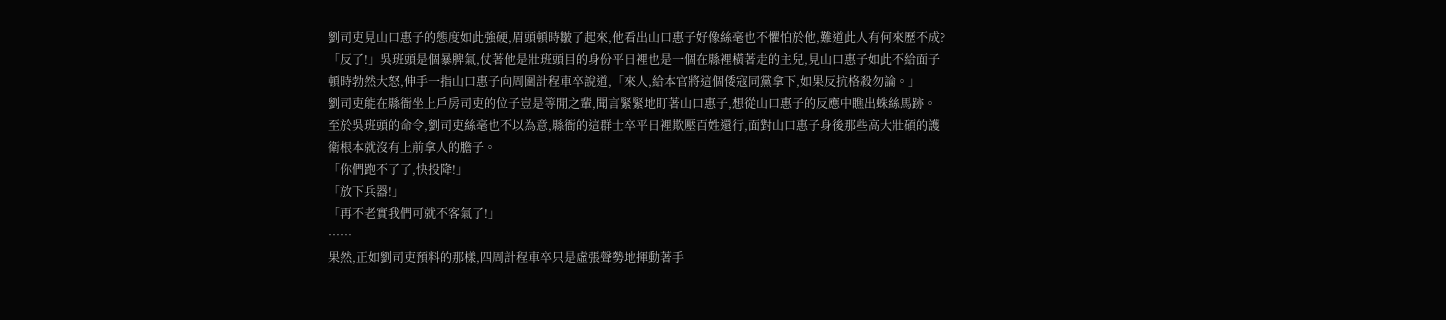劉司吏見山口惠子的態度如此強硬,眉頭頓時皺了起來,他看出山口惠子好像絲毫也不懼怕於他,難道此人有何來歷不成?
「反了!」吳班頭是個暴脾氣,仗著他是壯班頭目的身份平日裡也是一個在縣裡橫著走的主兒,見山口惠子如此不給面子頓時勃然大怒,伸手一指山口惠子向周圍計程車卒說道,「來人,給本官將這個倭寇同黨拿下,如果反抗格殺勿論。」
劉司吏能在縣衙坐上戶房司吏的位子豈是等閒之輩,聞言緊緊地盯著山口惠子,想從山口惠子的反應中瞧出蛛絲馬跡。
至於吳班頭的命令,劉司吏絲毫也不以為意,縣衙的這群士卒平日裡欺壓百姓還行,面對山口惠子身後那些高大壯碩的護衛根本就沒有上前拿人的膽子。
「你們跑不了了,快投降!」
「放下兵器!」
「再不老實我們可就不客氣了!」
……
果然,正如劉司吏預料的那樣,四周計程車卒只是虛張聲勢地揮動著手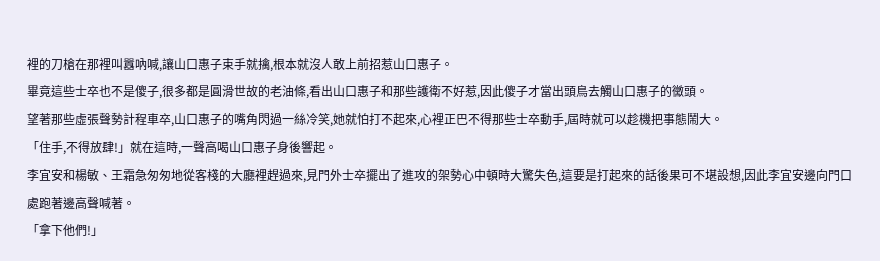裡的刀槍在那裡叫囂吶喊,讓山口惠子束手就擒,根本就沒人敢上前招惹山口惠子。
畢竟這些士卒也不是傻子,很多都是圓滑世故的老油條,看出山口惠子和那些護衛不好惹,因此傻子才當出頭鳥去觸山口惠子的黴頭。
望著那些虛張聲勢計程車卒,山口惠子的嘴角閃過一絲冷笑,她就怕打不起來,心裡正巴不得那些士卒動手,屆時就可以趁機把事態鬧大。
「住手,不得放肆!」就在這時,一聲高喝山口惠子身後響起。
李宜安和楊敏、王霜急匆匆地從客棧的大廳裡趕過來,見門外士卒擺出了進攻的架勢心中頓時大驚失色,這要是打起來的話後果可不堪設想,因此李宜安邊向門口處跑著邊高聲喊著。
「拿下他們!」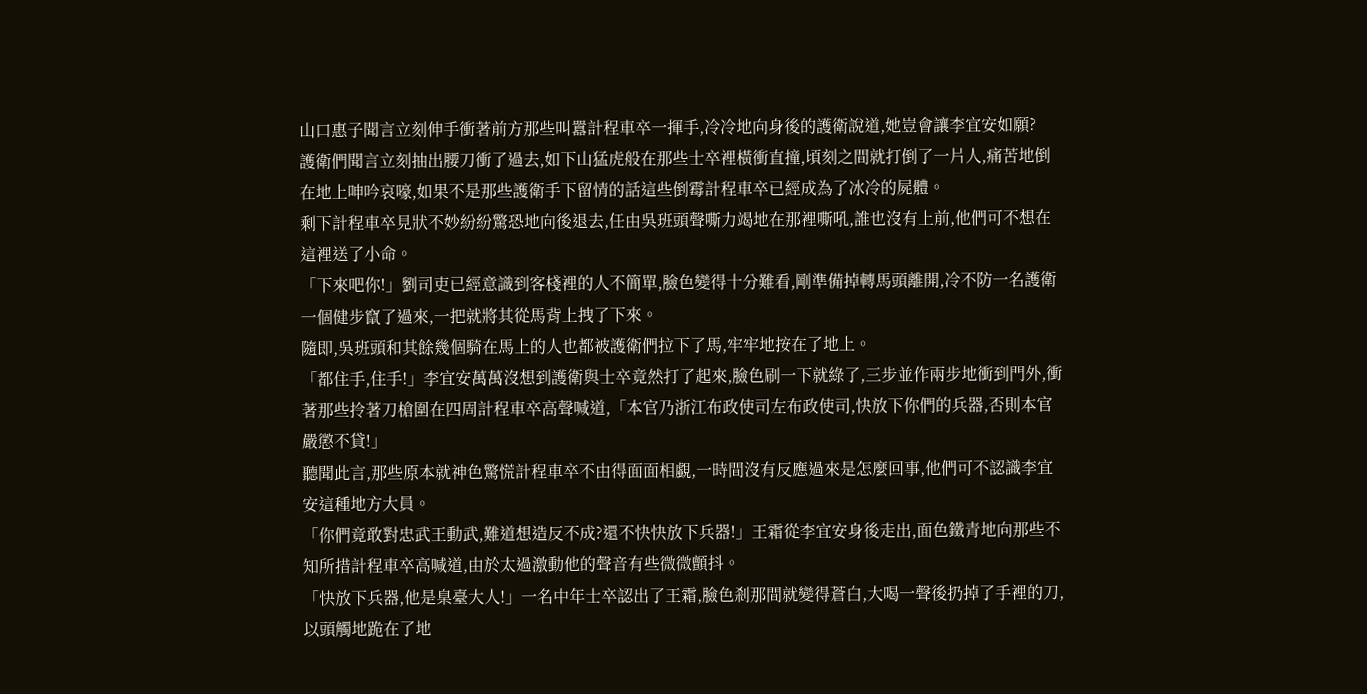山口惠子聞言立刻伸手衝著前方那些叫囂計程車卒一揮手,冷冷地向身後的護衛說道,她豈會讓李宜安如願?
護衛們聞言立刻抽出腰刀衝了過去,如下山猛虎般在那些士卒裡橫衝直撞,頃刻之間就打倒了一片人,痛苦地倒在地上呻吟哀嚎,如果不是那些護衛手下留情的話這些倒霉計程車卒已經成為了冰冷的屍體。
剩下計程車卒見狀不妙紛紛驚恐地向後退去,任由吳班頭聲嘶力竭地在那裡嘶吼,誰也沒有上前,他們可不想在這裡送了小命。
「下來吧你!」劉司吏已經意識到客棧裡的人不簡單,臉色變得十分難看,剛準備掉轉馬頭離開,冷不防一名護衛一個健步竄了過來,一把就將其從馬背上拽了下來。
隨即,吳班頭和其餘幾個騎在馬上的人也都被護衛們拉下了馬,牢牢地按在了地上。
「都住手,住手!」李宜安萬萬沒想到護衛與士卒竟然打了起來,臉色刷一下就綠了,三步並作兩步地衝到門外,衝著那些拎著刀槍圍在四周計程車卒高聲喊道,「本官乃浙江布政使司左布政使司,快放下你們的兵器,否則本官嚴懲不貸!」
聽聞此言,那些原本就神色驚慌計程車卒不由得面面相覷,一時間沒有反應過來是怎麼回事,他們可不認識李宜安這種地方大員。
「你們竟敢對忠武王動武,難道想造反不成?還不快快放下兵器!」王霜從李宜安身後走出,面色鐵青地向那些不知所措計程車卒高喊道,由於太過激動他的聲音有些微微顫抖。
「快放下兵器,他是臬臺大人!」一名中年士卒認出了王霜,臉色剎那間就變得蒼白,大喝一聲後扔掉了手裡的刀,以頭觸地跪在了地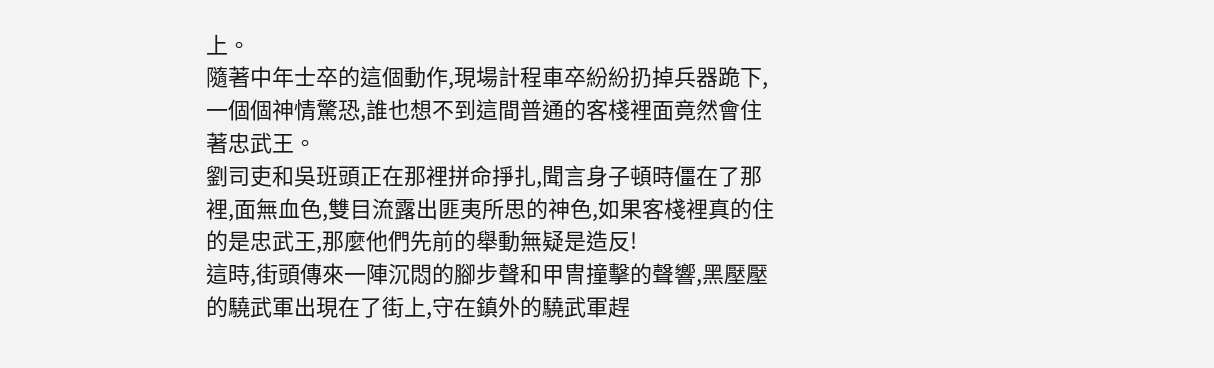上。
隨著中年士卒的這個動作,現場計程車卒紛紛扔掉兵器跪下,一個個神情驚恐,誰也想不到這間普通的客棧裡面竟然會住著忠武王。
劉司吏和吳班頭正在那裡拼命掙扎,聞言身子頓時僵在了那裡,面無血色,雙目流露出匪夷所思的神色,如果客棧裡真的住的是忠武王,那麼他們先前的舉動無疑是造反!
這時,街頭傳來一陣沉悶的腳步聲和甲冑撞擊的聲響,黑壓壓的驍武軍出現在了街上,守在鎮外的驍武軍趕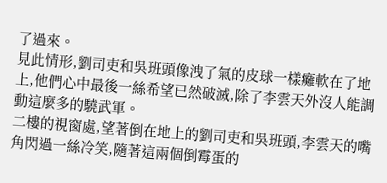了過來。
見此情形,劉司吏和吳班頭像洩了氣的皮球一樣癱軟在了地上,他們心中最後一絲希望已然破滅,除了李雲天外沒人能調動這麼多的驍武軍。
二樓的視窗處,望著倒在地上的劉司吏和吳班頭,李雲天的嘴角閃過一絲冷笑,隨著這兩個倒霉蛋的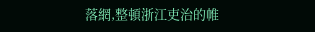落網,整頓浙江吏治的帷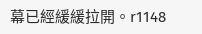幕已經緩緩拉開。r1148